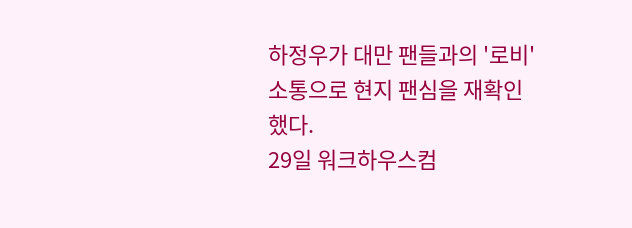하정우가 대만 팬들과의 '로비' 소통으로 현지 팬심을 재확인했다.
29일 워크하우스컴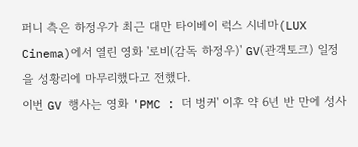퍼니 측은 하정우가 최근 대만 타이베이 럭스 시네마(LUX Cinema)에서 열린 영화 '로비(감독 하정우)' GV(관객토크) 일정을 성황리에 마무리했다고 전했다.
이번 GV 행사는 영화 'PMC : 더 벙커' 이후 약 6년 반 만에 성사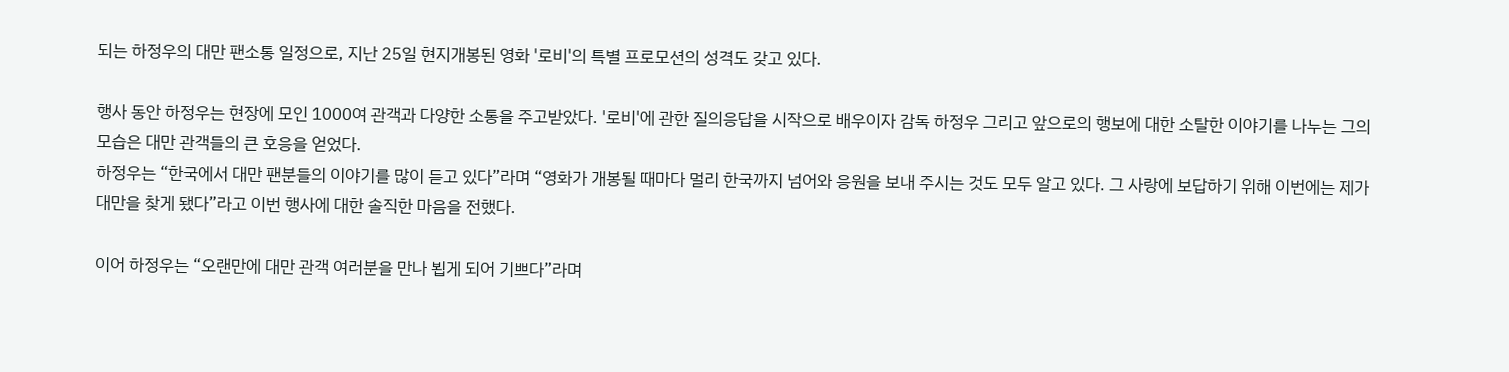되는 하정우의 대만 팬소통 일정으로, 지난 25일 현지개봉된 영화 '로비'의 특별 프로모션의 성격도 갖고 있다.

행사 동안 하정우는 현장에 모인 1000여 관객과 다양한 소통을 주고받았다. '로비'에 관한 질의응답을 시작으로 배우이자 감독 하정우 그리고 앞으로의 행보에 대한 소탈한 이야기를 나누는 그의 모습은 대만 관객들의 큰 호응을 얻었다.
하정우는 “한국에서 대만 팬분들의 이야기를 많이 듣고 있다”라며 “영화가 개봉될 때마다 멀리 한국까지 넘어와 응원을 보내 주시는 것도 모두 알고 있다. 그 사랑에 보답하기 위해 이번에는 제가 대만을 찾게 됐다”라고 이번 행사에 대한 솔직한 마음을 전했다.

이어 하정우는 “오랜만에 대만 관객 여러분을 만나 뵙게 되어 기쁘다”라며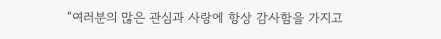“여러분의 많은 관심과 사랑에 항상 감사함을 가지고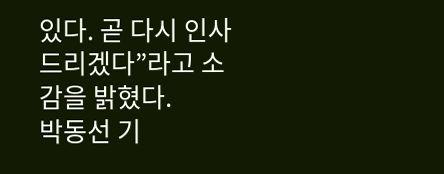있다. 곧 다시 인사드리겠다”라고 소감을 밝혔다.
박동선 기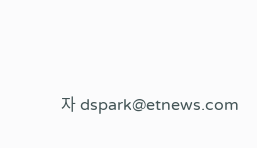자 dspark@etnews.com